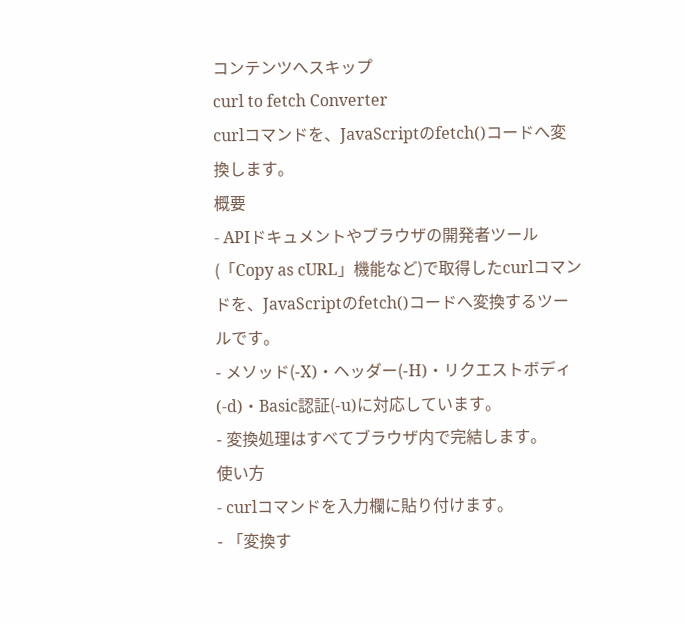コンテンツへスキップ
curl to fetch Converter
curlコマンドを、JavaScriptのfetch()コードへ変換します。
概要
- APIドキュメントやブラウザの開発者ツール(「Copy as cURL」機能など)で取得したcurlコマンドを、JavaScriptのfetch()コードへ変換するツールです。
- メソッド(-X)・ヘッダー(-H)・リクエストボディ(-d)・Basic認証(-u)に対応しています。
- 変換処理はすべてブラウザ内で完結します。
使い方
- curlコマンドを入力欄に貼り付けます。
- 「変換す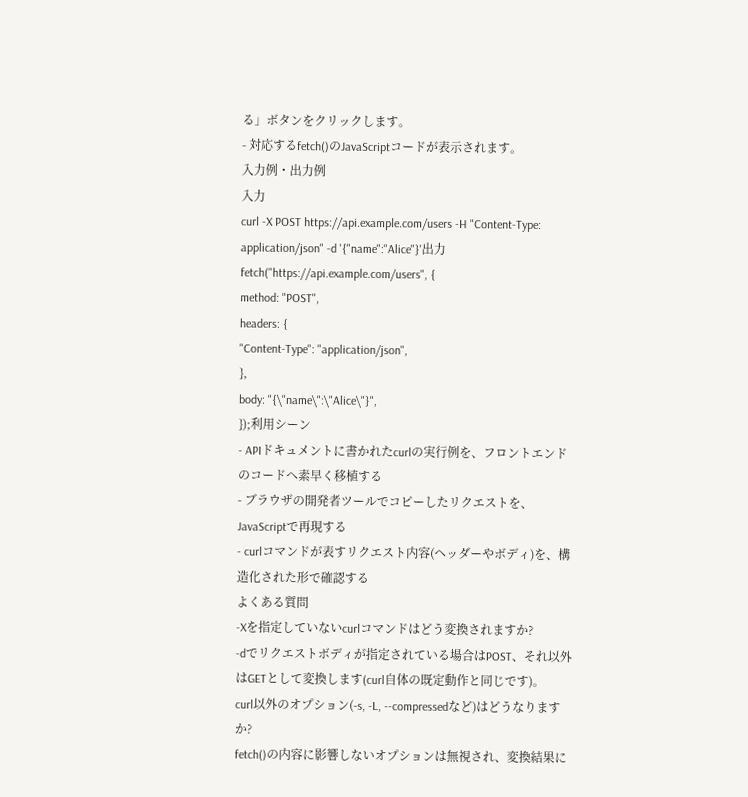る」ボタンをクリックします。
- 対応するfetch()のJavaScriptコードが表示されます。
入力例・出力例
入力
curl -X POST https://api.example.com/users -H "Content-Type: application/json" -d '{"name":"Alice"}'出力
fetch("https://api.example.com/users", {
method: "POST",
headers: {
"Content-Type": "application/json",
},
body: "{\"name\":\"Alice\"}",
});利用シーン
- APIドキュメントに書かれたcurlの実行例を、フロントエンドのコードへ素早く移植する
- ブラウザの開発者ツールでコピーしたリクエストを、JavaScriptで再現する
- curlコマンドが表すリクエスト内容(ヘッダーやボディ)を、構造化された形で確認する
よくある質問
-Xを指定していないcurlコマンドはどう変換されますか?
-dでリクエストボディが指定されている場合はPOST、それ以外はGETとして変換します(curl自体の既定動作と同じです)。
curl以外のオプション(-s, -L, --compressedなど)はどうなりますか?
fetch()の内容に影響しないオプションは無視され、変換結果に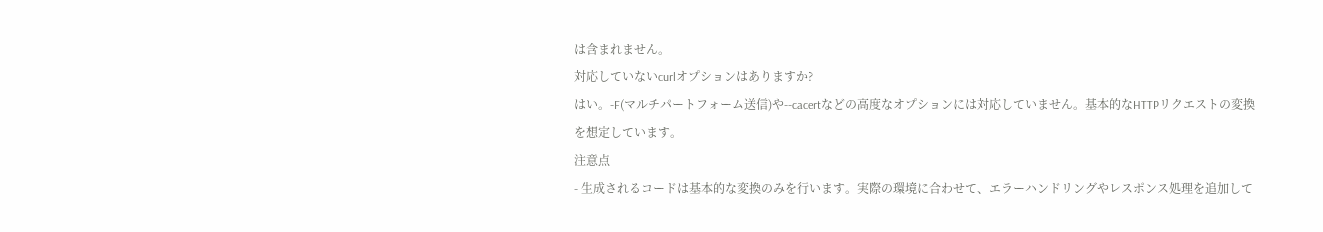は含まれません。
対応していないcurlオプションはありますか?
はい。-F(マルチパートフォーム送信)や--cacertなどの高度なオプションには対応していません。基本的なHTTPリクエストの変換を想定しています。
注意点
- 生成されるコードは基本的な変換のみを行います。実際の環境に合わせて、エラーハンドリングやレスポンス処理を追加して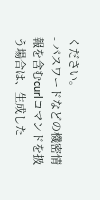ください。
- パスワードなどの機密情報を含むcurlコマンドを扱う場合は、生成した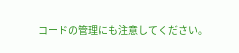コードの管理にも注意してください。